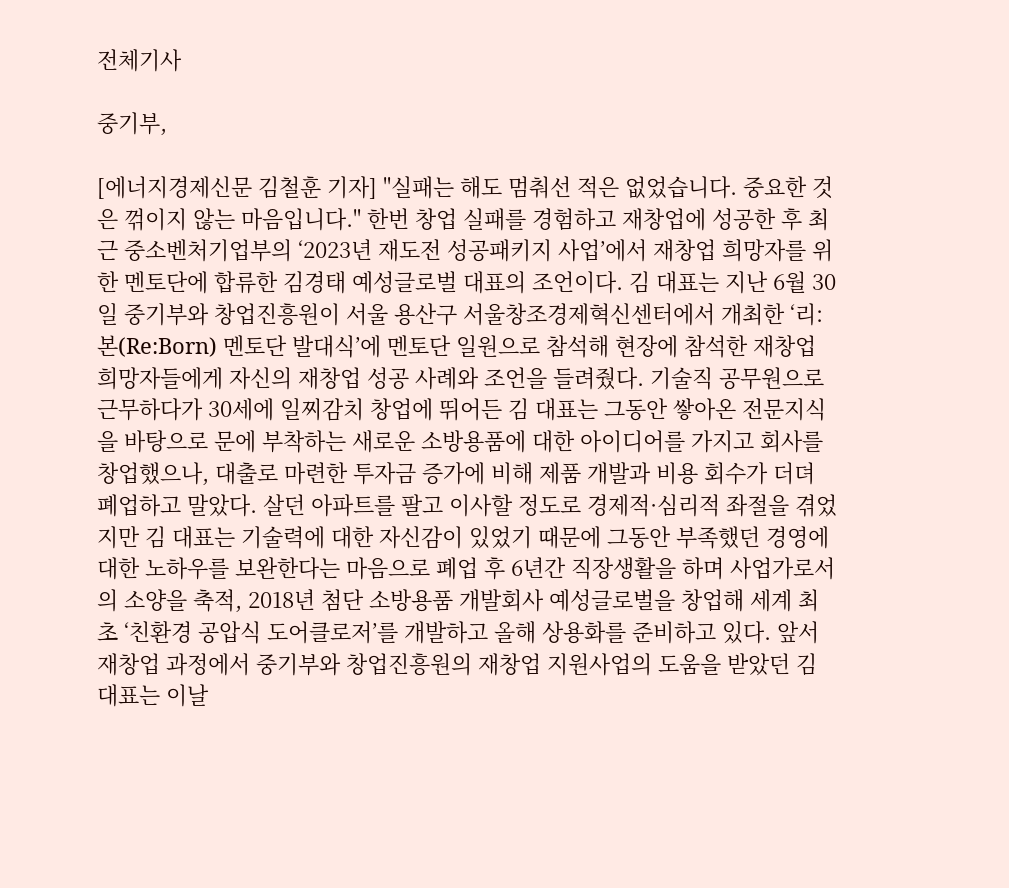전체기사

중기부,

[에너지경제신문 김철훈 기자] "실패는 해도 멈춰선 적은 없었습니다. 중요한 것은 꺾이지 않는 마음입니다." 한번 창업 실패를 경험하고 재창업에 성공한 후 최근 중소벤처기업부의 ‘2023년 재도전 성공패키지 사업’에서 재창업 희망자를 위한 멘토단에 합류한 김경태 예성글로벌 대표의 조언이다. 김 대표는 지난 6월 30일 중기부와 창업진흥원이 서울 용산구 서울창조경제혁신센터에서 개최한 ‘리:본(Re:Born) 멘토단 발대식’에 멘토단 일원으로 참석해 현장에 참석한 재창업 희망자들에게 자신의 재창업 성공 사례와 조언을 들려줬다. 기술직 공무원으로 근무하다가 30세에 일찌감치 창업에 뛰어든 김 대표는 그동안 쌓아온 전문지식을 바탕으로 문에 부착하는 새로운 소방용품에 대한 아이디어를 가지고 회사를 창업했으나, 대출로 마련한 투자금 증가에 비해 제품 개발과 비용 회수가 더뎌 폐업하고 말았다. 살던 아파트를 팔고 이사할 정도로 경제적·심리적 좌절을 겪었지만 김 대표는 기술력에 대한 자신감이 있었기 때문에 그동안 부족했던 경영에 대한 노하우를 보완한다는 마음으로 폐업 후 6년간 직장생활을 하며 사업가로서의 소양을 축적, 2018년 첨단 소방용품 개발회사 예성글로벌을 창업해 세계 최초 ‘친환경 공압식 도어클로저’를 개발하고 올해 상용화를 준비하고 있다. 앞서 재창업 과정에서 중기부와 창업진흥원의 재창업 지원사업의 도움을 받았던 김 대표는 이날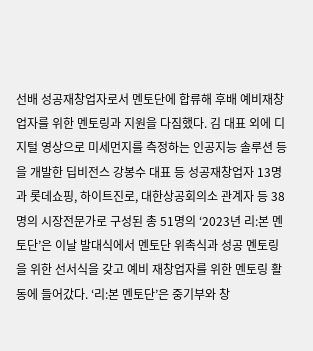선배 성공재창업자로서 멘토단에 합류해 후배 예비재창업자를 위한 멘토링과 지원을 다짐했다. 김 대표 외에 디지털 영상으로 미세먼지를 측정하는 인공지능 솔루션 등을 개발한 딥비전스 강봉수 대표 등 성공재창업자 13명과 롯데쇼핑, 하이트진로, 대한상공회의소 관계자 등 38명의 시장전문가로 구성된 총 51명의 ‘2023년 리:본 멘토단’은 이날 발대식에서 멘토단 위촉식과 성공 멘토링을 위한 선서식을 갖고 예비 재창업자를 위한 멘토링 활동에 들어갔다. ‘리:본 멘토단’은 중기부와 창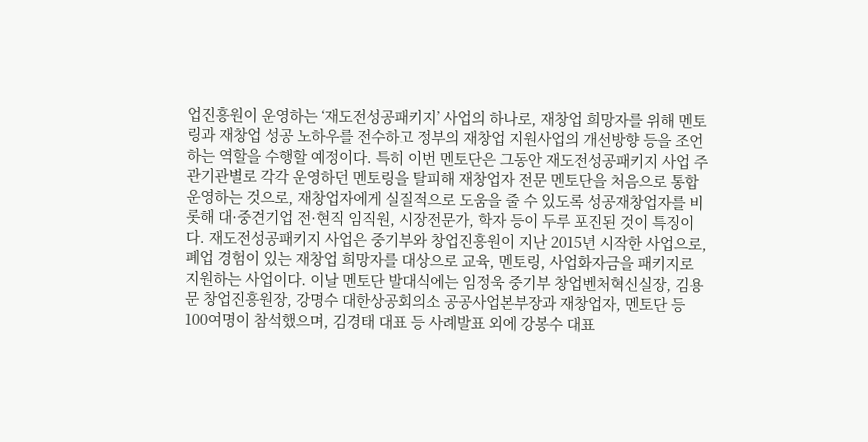업진흥원이 운영하는 ‘재도전성공패키지’ 사업의 하나로, 재창업 희망자를 위해 멘토링과 재창업 성공 노하우를 전수하고 정부의 재창업 지원사업의 개선방향 등을 조언하는 역할을 수행할 예정이다. 특히 이번 멘토단은 그동안 재도전성공패키지 사업 주관기관별로 각각 운영하던 멘토링을 탈피해 재창업자 전문 멘토단을 처음으로 통합 운영하는 것으로, 재창업자에게 실질적으로 도움을 줄 수 있도록 성공재창업자를 비롯해 대·중견기업 전·현직 임직원, 시장전문가, 학자 등이 두루 포진된 것이 특징이다. 재도전성공패키지 사업은 중기부와 창업진흥원이 지난 2015년 시작한 사업으로, 폐업 경험이 있는 재창업 희망자를 대상으로 교육, 멘토링, 사업화자금을 패키지로 지원하는 사업이다. 이날 멘토단 발대식에는 임정욱 중기부 창업벤처혁신실장, 김용문 창업진흥원장, 강명수 대한상공회의소 공공사업본부장과 재창업자, 멘토단 등 100여명이 참석했으며, 김경태 대표 등 사례발표 외에 강봉수 대표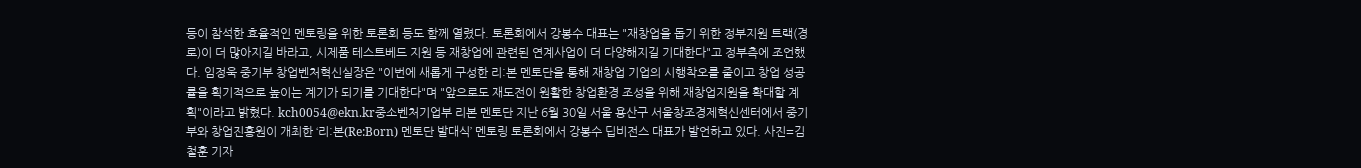등이 참석한 효율적인 멘토링을 위한 토론회 등도 함께 열렸다. 토론회에서 강봉수 대표는 "재창업을 돕기 위한 정부지원 트랙(경로)이 더 많아지길 바라고, 시제품 테스트베드 지원 등 재창업에 관련된 연계사업이 더 다양해지길 기대한다"고 정부측에 조언했다. 임정욱 중기부 창업벤처혁신실장은 "이번에 새롭게 구성한 리:본 멘토단을 통해 재창업 기업의 시행착오를 줄이고 창업 성공률을 획기적으로 높이는 계기가 되기를 기대한다"며 "앞으로도 재도전이 원활한 창업환경 조성을 위해 재창업지원을 확대할 계획"이라고 밝혔다. kch0054@ekn.kr중소벤처기업부 리본 멘토단 지난 6월 30일 서울 용산구 서울창조경제혁신센터에서 중기부와 창업진흥원이 개최한 ‘리:본(Re:Born) 멘토단 발대식’ 멘토링 토론회에서 강봉수 딥비전스 대표가 발언하고 있다. 사진=김철훈 기자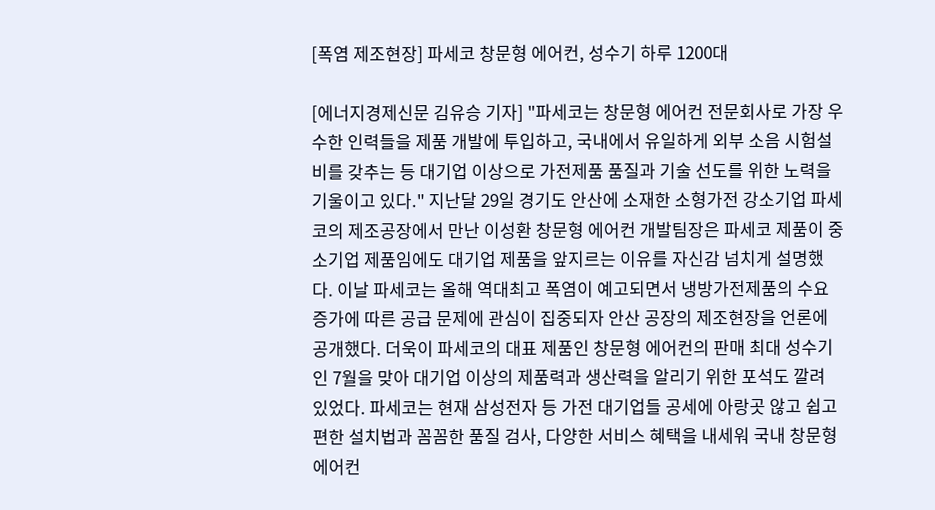[폭염 제조현장] 파세코 창문형 에어컨, 성수기 하루 1200대

[에너지경제신문 김유승 기자] "파세코는 창문형 에어컨 전문회사로 가장 우수한 인력들을 제품 개발에 투입하고, 국내에서 유일하게 외부 소음 시험설비를 갖추는 등 대기업 이상으로 가전제품 품질과 기술 선도를 위한 노력을 기울이고 있다." 지난달 29일 경기도 안산에 소재한 소형가전 강소기업 파세코의 제조공장에서 만난 이성환 창문형 에어컨 개발팀장은 파세코 제품이 중소기업 제품임에도 대기업 제품을 앞지르는 이유를 자신감 넘치게 설명했다. 이날 파세코는 올해 역대최고 폭염이 예고되면서 냉방가전제품의 수요 증가에 따른 공급 문제에 관심이 집중되자 안산 공장의 제조현장을 언론에 공개했다. 더욱이 파세코의 대표 제품인 창문형 에어컨의 판매 최대 성수기인 7월을 맞아 대기업 이상의 제품력과 생산력을 알리기 위한 포석도 깔려 있었다. 파세코는 현재 삼성전자 등 가전 대기업들 공세에 아랑곳 않고 쉽고 편한 설치법과 꼼꼼한 품질 검사, 다양한 서비스 혜택을 내세워 국내 창문형 에어컨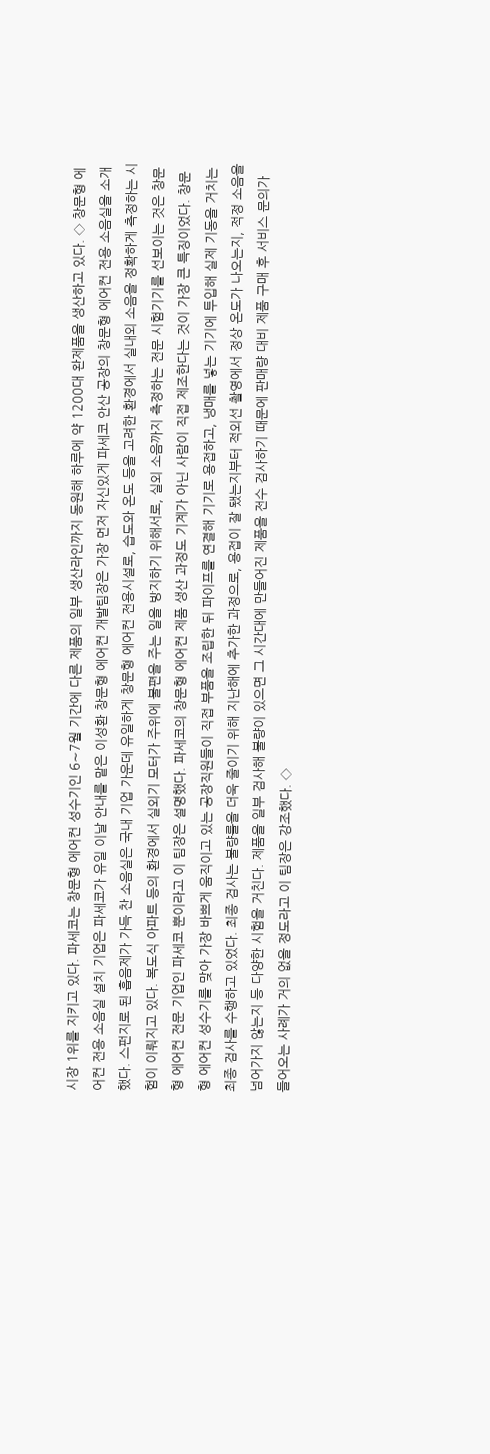시장 1위를 지키고 있다. 파세코는 창문형 에어컨 성수기인 6∼7월 기간에 다른 제품의 일부 생산라인까지 동원해 하루에 약 1200대 완제품을 생산하고 있다. ◇ 창문형 에어컨 전용 소음실 설치 기업은 파세코가 유일 이날 안내를 맡은 이성환 창문형 에어컨 개발팀장은 가장 먼저 자신있게 파세코 안산 공장의 창문형 에어컨 전용 소음실을 소개했다. 스펀지로 된 흡음제가 가득 찬 소음실은 국내 기업 가운데 유일하게 창문형 에어컨 전용시설로, 습도와 온도 등을 고려한 환경에서 실내외 소음을 정확하게 측정하는 시험이 이뤄지고 있다. 복도식 아파트 등의 환경에서 실외기 모터가 주위에 불편을 주는 일을 방지하기 위해서로, 실외 소음까지 측정하는 전문 시험기기를 선보이는 것은 창문형 에어컨 전문 기업인 파세코 뿐이라고 이 팀장은 설명했다. 파세코의 창문형 에어컨 제품 생산 과정도 기계가 아닌 사람이 직접 제조한다는 것이 가장 큰 특징이었다. 창문형 에어컨 성수기를 맞아 가장 바쁘게 움직이고 있는 공장직원들이 직접 부품을 조립한 뒤 파이프를 연결해 기기로 용접하고, 냉매를 넣는 기기에 투입해 실제 기동을 거치는 최종 검사를 수행하고 있었다. 최종 검사는 불량률을 더욱 줄이기 위해 지난해에 추가한 과정으로, 용접이 잘 됐는지부터 적외선 촬영에서 정상 온도가 나오는지, 적정 소음을 넘어가지 않는지 등 다양한 시험을 거친다. 제품을 일부 검사해 불량이 있으면 그 시간대에 만들어진 제품을 전수 검사하기 때문에 판매량 대비 제품 구매 후 서비스 문의가 들어오는 사례가 거의 없을 정도라고 이 팀장은 강조했다. ◇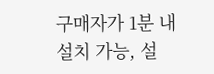구매자가 1분 내 설치 가능, 설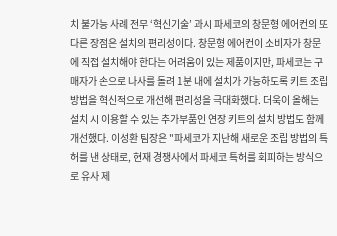치 불가능 사례 전무 ‘혁신기술’ 과시 파세코의 창문형 에어컨의 또다른 장점은 설치의 편리성이다. 창문형 에어컨이 소비자가 창문에 직접 설치해야 한다는 어려움이 있는 제품이지만, 파세코는 구매자가 손으로 나사를 돌려 1분 내에 설치가 가능하도록 키트 조립방법을 혁신적으로 개선해 편리성을 극대화했다. 더욱이 올해는 설치 시 이용할 수 있는 추가부품인 연장 키트의 설치 방법도 함께 개선했다. 이성환 팀장은 "파세코가 지난해 새로운 조립 방법의 특허를 낸 상태로, 현재 경쟁사에서 파세코 특허를 회피하는 방식으로 유사 제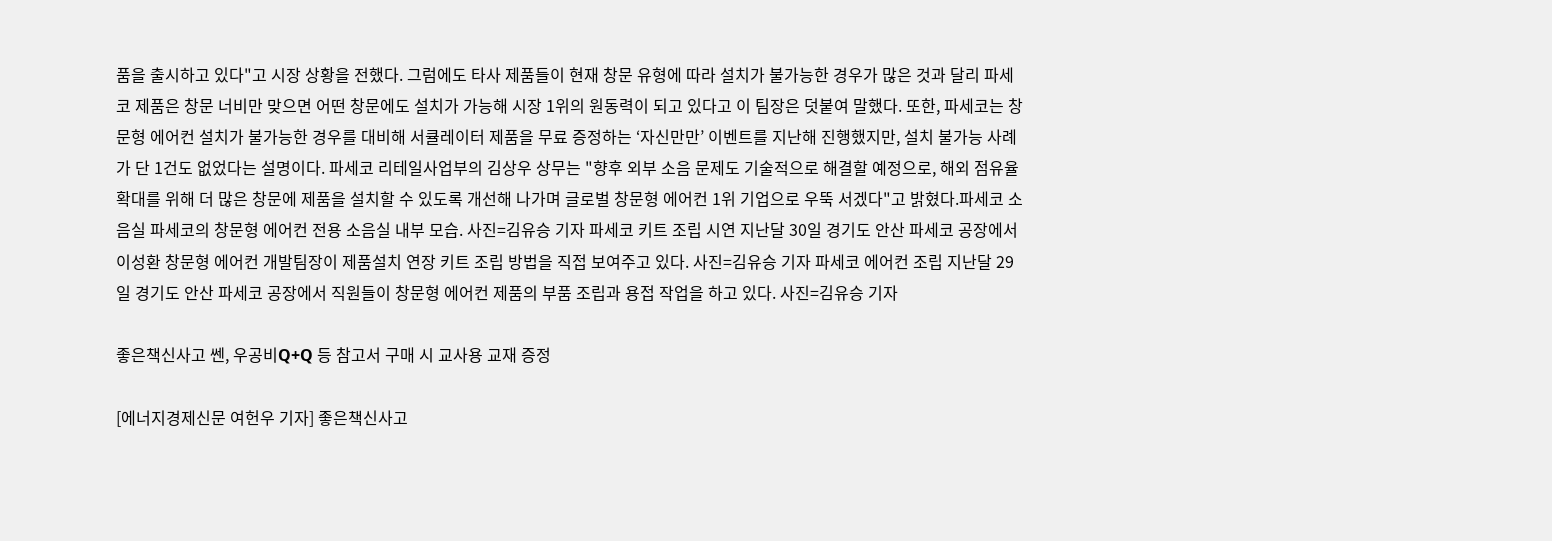품을 출시하고 있다"고 시장 상황을 전했다. 그럼에도 타사 제품들이 현재 창문 유형에 따라 설치가 불가능한 경우가 많은 것과 달리 파세코 제품은 창문 너비만 맞으면 어떤 창문에도 설치가 가능해 시장 1위의 원동력이 되고 있다고 이 팀장은 덧붙여 말했다. 또한, 파세코는 창문형 에어컨 설치가 불가능한 경우를 대비해 서큘레이터 제품을 무료 증정하는 ‘자신만만’ 이벤트를 지난해 진행했지만, 설치 불가능 사례가 단 1건도 없었다는 설명이다. 파세코 리테일사업부의 김상우 상무는 "향후 외부 소음 문제도 기술적으로 해결할 예정으로, 해외 점유율 확대를 위해 더 많은 창문에 제품을 설치할 수 있도록 개선해 나가며 글로벌 창문형 에어컨 1위 기업으로 우뚝 서겠다"고 밝혔다.파세코 소음실 파세코의 창문형 에어컨 전용 소음실 내부 모습. 사진=김유승 기자 파세코 키트 조립 시연 지난달 30일 경기도 안산 파세코 공장에서 이성환 창문형 에어컨 개발팀장이 제품설치 연장 키트 조립 방법을 직접 보여주고 있다. 사진=김유승 기자 파세코 에어컨 조립 지난달 29일 경기도 안산 파세코 공장에서 직원들이 창문형 에어컨 제품의 부품 조립과 용접 작업을 하고 있다. 사진=김유승 기자

좋은책신사고 쎈, 우공비Q+Q 등 참고서 구매 시 교사용 교재 증정

[에너지경제신문 여헌우 기자] 좋은책신사고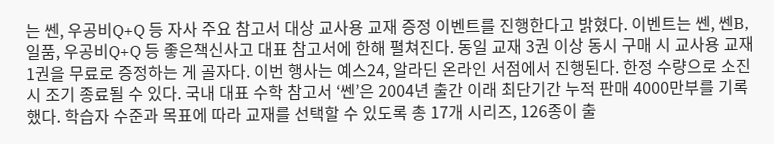는 쎈, 우공비Q+Q 등 자사 주요 참고서 대상 교사용 교재 증정 이벤트를 진행한다고 밝혔다. 이벤트는 쎈, 쎈B, 일품, 우공비Q+Q 등 좋은책신사고 대표 참고서에 한해 펼쳐진다. 동일 교재 3권 이상 동시 구매 시 교사용 교재 1권을 무료로 증정하는 게 골자다. 이번 행사는 예스24, 알라딘 온라인 서점에서 진행된다. 한정 수량으로 소진 시 조기 종료될 수 있다. 국내 대표 수학 참고서 ‘쎈’은 2004년 출간 이래 최단기간 누적 판매 4000만부를 기록했다. 학습자 수준과 목표에 따라 교재를 선택할 수 있도록 총 17개 시리즈, 126종이 출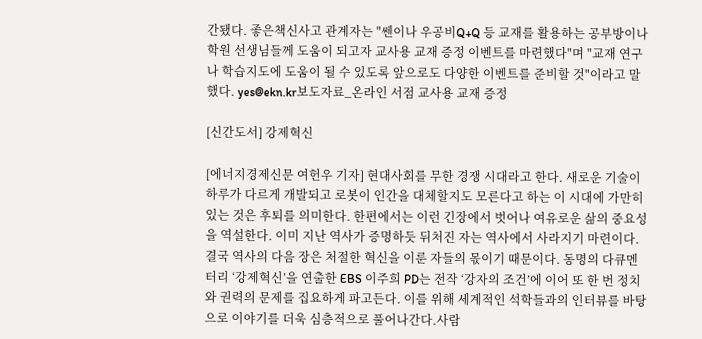간됐다. 좋은책신사고 관계자는 "쎈이나 우공비Q+Q 등 교재를 활용하는 공부방이나 학원 선생님들께 도움이 되고자 교사용 교재 증정 이벤트를 마련했다"며 "교재 연구나 학습지도에 도움이 될 수 있도록 앞으로도 다양한 이벤트를 준비할 것"이라고 말했다. yes@ekn.kr보도자료_온라인 서점 교사용 교재 증정

[신간도서] 강제혁신

[에너지경제신문 여헌우 기자] 현대사회를 무한 경쟁 시대라고 한다. 새로운 기술이 하루가 다르게 개발되고 로봇이 인간을 대체할지도 모른다고 하는 이 시대에 가만히 있는 것은 후퇴를 의미한다. 한편에서는 이런 긴장에서 벗어나 여유로운 삶의 중요성을 역설한다. 이미 지난 역사가 증명하듯 뒤처진 자는 역사에서 사라지기 마련이다. 결국 역사의 다음 장은 처절한 혁신을 이룬 자들의 몫이기 때문이다. 동명의 다큐멘터리 ‘강제혁신’을 연출한 EBS 이주희 PD는 전작 ‘강자의 조건’에 이어 또 한 번 정치와 권력의 문제를 집요하게 파고든다. 이를 위해 세계적인 석학들과의 인터뷰를 바탕으로 이야기를 더욱 심층적으로 풀어나간다.사람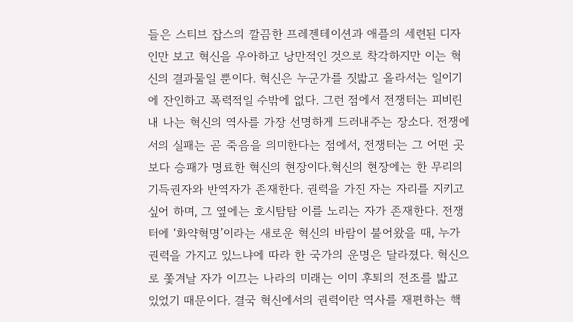들은 스티브 잡스의 깔끔한 프레젠테이션과 애플의 세련된 디자인만 보고 혁신을 우아하고 낭만적인 것으로 착각하지만 이는 혁신의 결과물일 뿐이다. 혁신은 누군가를 짓밟고 올라서는 일이기에 잔인하고 폭력적일 수밖에 없다. 그런 점에서 전쟁터는 피비린내 나는 혁신의 역사를 가장 선명하게 드러내주는 장소다. 전쟁에서의 실패는 곧 죽음을 의미한다는 점에서, 전쟁터는 그 어떤 곳보다 승패가 명료한 혁신의 현장이다.혁신의 현장에는 한 무리의 기득권자와 반역자가 존재한다. 권력을 가진 자는 자리를 지키고 싶어 하며, 그 옆에는 호시탐탐 이를 노리는 자가 존재한다. 전쟁터에 ‘화약혁명’이라는 새로운 혁신의 바람이 불어왔을 때, 누가 권력을 가지고 있느냐에 따라 한 국가의 운명은 달라졌다. 혁신으로 쫓겨날 자가 이끄는 나라의 미래는 이미 후퇴의 전조를 밟고 있었기 때문이다. 결국 혁신에서의 권력이란 역사를 재편하는 핵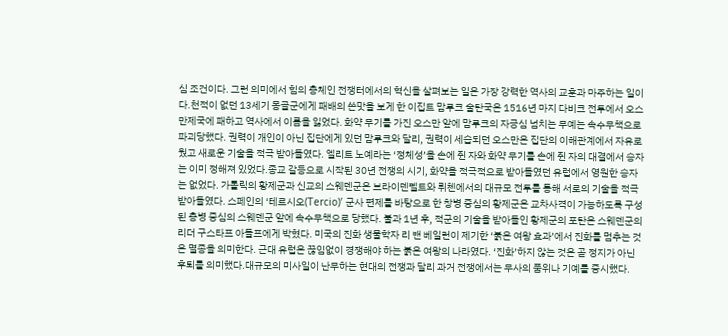심 조건이다. 그런 의미에서 힘의 총체인 전쟁터에서의 혁신을 살펴보는 일은 가장 강력한 역사의 교훈과 마주하는 일이다.천적이 없던 13세기 몽골군에게 패배의 쓴맛을 보게 한 이집트 맘루크 술탄국은 1516년 마지 다비크 전투에서 오스만제국에 패하고 역사에서 이름을 잃었다. 화약 무기를 가진 오스만 앞에 맘루크의 자긍심 넘치는 무예는 속수무책으로 파괴당했다. 권력이 개인이 아닌 집단에게 있던 맘루크와 달리, 권력이 세습되던 오스만은 집단의 이해관계에서 자유로웠고 새로운 기술을 적극 받아들였다. 엘리트 노예라는 ‘정체성’을 손에 쥔 자와 화약 무기를 손에 쥔 자의 대결에서 승자는 이미 정해져 있었다.종교 갈등으로 시작된 30년 전쟁의 시기, 화약을 적극적으로 받아들였던 유럽에서 영원한 승자는 없었다. 가톨릭의 황제군과 신교의 스웨덴군은 브라이덴펠트와 뤼첸에서의 대규모 전투를 통해 서로의 기술을 적극 받아들였다. 스페인의 ‘테르시오(Tercio)’ 군사 편제를 바탕으로 한 창병 중심의 황제군은 교차사격이 가능하도록 구성된 총병 중심의 스웨덴군 앞에 속수무책으로 당했다. 불과 1년 후, 적군의 기술을 받아들인 황제군의 포탄은 스웨덴군의 리더 구스타프 아돌프에게 박혔다. 미국의 진화 생물학자 리 밴 베일런이 제기한 ‘붉은 여왕 효과’에서 진화를 멈추는 것은 멸종을 의미한다. 근대 유럽은 끊임없이 경쟁해야 하는 붉은 여왕의 나라였다. ‘진화’하지 않는 것은 곧 정지가 아닌 후퇴를 의미했다.대규모의 미사일이 난무하는 현대의 전쟁과 달리 과거 전쟁에서는 무사의 품위나 기예를 중시했다.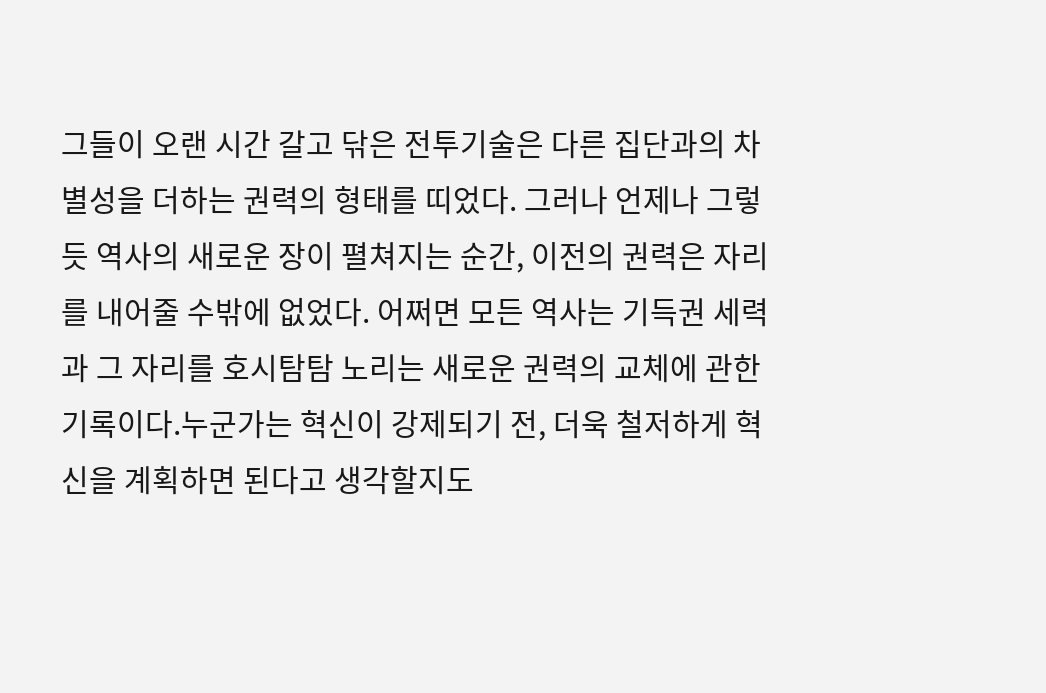그들이 오랜 시간 갈고 닦은 전투기술은 다른 집단과의 차별성을 더하는 권력의 형태를 띠었다. 그러나 언제나 그렇듯 역사의 새로운 장이 펼쳐지는 순간, 이전의 권력은 자리를 내어줄 수밖에 없었다. 어쩌면 모든 역사는 기득권 세력과 그 자리를 호시탐탐 노리는 새로운 권력의 교체에 관한 기록이다.누군가는 혁신이 강제되기 전, 더욱 철저하게 혁신을 계획하면 된다고 생각할지도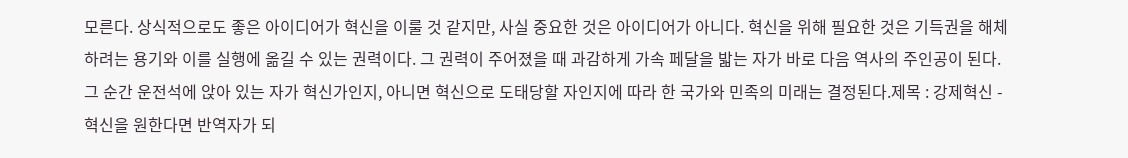모른다. 상식적으로도 좋은 아이디어가 혁신을 이룰 것 같지만, 사실 중요한 것은 아이디어가 아니다. 혁신을 위해 필요한 것은 기득권을 해체하려는 용기와 이를 실행에 옮길 수 있는 권력이다. 그 권력이 주어졌을 때 과감하게 가속 페달을 밟는 자가 바로 다음 역사의 주인공이 된다. 그 순간 운전석에 앉아 있는 자가 혁신가인지, 아니면 혁신으로 도태당할 자인지에 따라 한 국가와 민족의 미래는 결정된다.제목 : 강제혁신 - 혁신을 원한다면 반역자가 되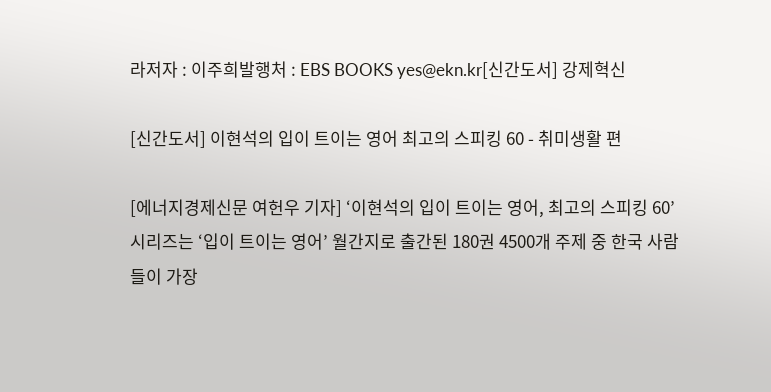라저자 : 이주희발행처 : EBS BOOKS yes@ekn.kr[신간도서] 강제혁신

[신간도서] 이현석의 입이 트이는 영어 최고의 스피킹 60 - 취미생활 편

[에너지경제신문 여헌우 기자] ‘이현석의 입이 트이는 영어, 최고의 스피킹 60’ 시리즈는 ‘입이 트이는 영어’ 월간지로 출간된 180권 4500개 주제 중 한국 사람들이 가장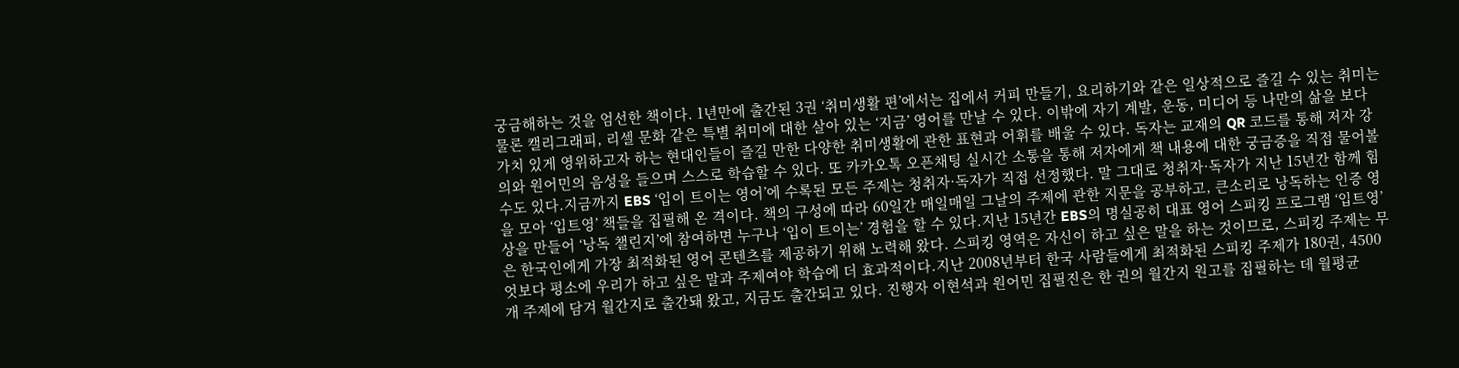궁금해하는 것을 엄선한 책이다. 1년만에 출간된 3권 ‘취미생활 편’에서는 집에서 커피 만들기, 요리하기와 같은 일상적으로 즐길 수 있는 취미는 물론 캘리그래피, 리셀 문화 같은 특별 취미에 대한 살아 있는 ‘지금’ 영어를 만날 수 있다. 이밖에 자기 계발, 운동, 미디어 등 나만의 삶을 보다 가치 있게 영위하고자 하는 현대인들이 즐길 만한 다양한 취미생활에 관한 표현과 어휘를 배울 수 있다. 독자는 교재의 QR 코드를 통해 저자 강의와 원어민의 음성을 들으며 스스로 학습할 수 있다. 또 카카오톡 오픈채팅 실시간 소통을 통해 저자에게 책 내용에 대한 궁금증을 직접 물어볼 수도 있다.지금까지 EBS ‘입이 트이는 영어’에 수록된 모든 주제는 청취자·독자가 직접 선정했다. 말 그대로 청취자·독자가 지난 15년간 함께 힘을 모아 ‘입트영’ 책들을 집필해 온 격이다. 책의 구성에 따라 60일간 매일매일 그날의 주제에 관한 지문을 공부하고, 큰소리로 낭독하는 인증 영상을 만들어 ‘낭독 챌린지’에 참여하면 누구나 ‘입이 트이는’ 경험을 할 수 있다.지난 15년간 EBS의 명실공히 대표 영어 스피킹 프로그램 ‘입트영’은 한국인에게 가장 최적화된 영어 콘텐츠를 제공하기 위해 노력해 왔다. 스피킹 영역은 자신이 하고 싶은 말을 하는 것이므로, 스피킹 주제는 무엇보다 평소에 우리가 하고 싶은 말과 주제여야 학습에 더 효과적이다.지난 2008년부터 한국 사람들에게 최적화된 스피킹 주제가 180권, 4500개 주제에 담겨 월간지로 출간돼 왔고, 지금도 출간되고 있다. 진행자 이현석과 원어민 집필진은 한 권의 월간지 원고를 집필하는 데 월평균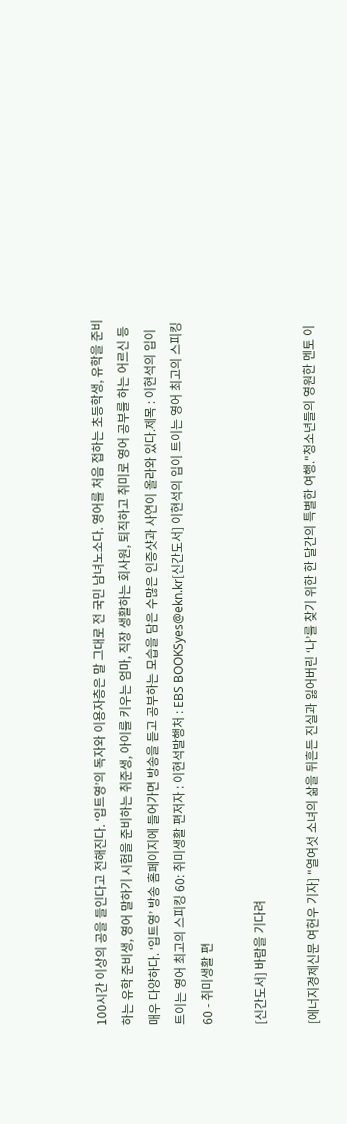100시간 이상의 공을 들인다고 전해진다. ‘입트영’의 독자와 이용자층은 말 그대로 전 국민 남녀노소다. 영어를 처음 접하는 초등학생, 유학을 준비하는 유학 준비생, 영어 말하기 시험을 준비하는 취준생, 아이를 키우는 엄마, 직장 생활하는 회사원, 퇴직하고 취미로 영어 공부를 하는 어르신 등 매우 다양하다. ‘입트영’ 방송 홈페이지에 들어가면 방송을 듣고 공부하는 모습을 담은 수많은 인증샷과 사연이 올라와 있다.제목 : 이현석의 입이 트이는 영어 최고의 스피킹 60: 취미생활 편저자 : 이현석발행처 : EBS BOOKSyes@ekn.kr[신간도서] 이현석의 입이 트이는 영어 최고의 스피킹 60 - 취미생활 편

[신간도서] 바람을 기다려

[에너지경제신문 여헌우 기자] "열여섯 소녀의 삶을 뒤흔든 진실과 잃어버린 ‘나’를 찾기 위한 한 달간의 특별한 여행."청소년들의 영원한 멘토 이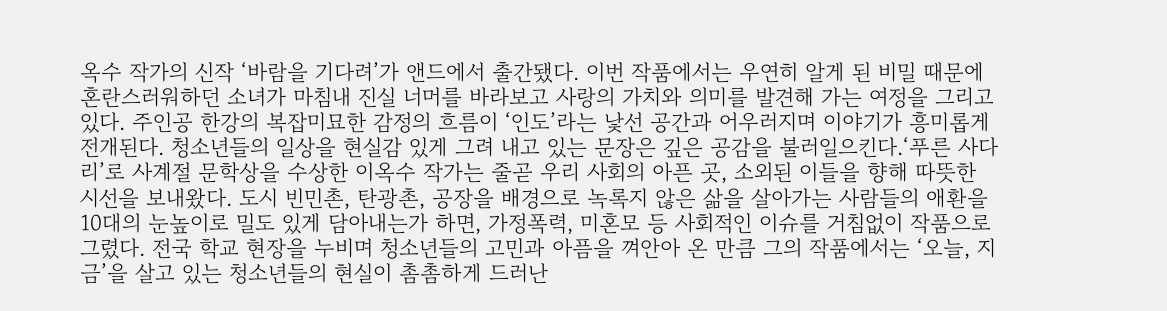옥수 작가의 신작 ‘바람을 기다려’가 앤드에서 출간됐다. 이번 작품에서는 우연히 알게 된 비밀 때문에 혼란스러워하던 소녀가 마침내 진실 너머를 바라보고 사랑의 가치와 의미를 발견해 가는 여정을 그리고 있다. 주인공 한강의 복잡미묘한 감정의 흐름이 ‘인도’라는 낯선 공간과 어우러지며 이야기가 흥미롭게 전개된다. 청소년들의 일상을 현실감 있게 그려 내고 있는 문장은 깊은 공감을 불러일으킨다.‘푸른 사다리’로 사계절 문학상을 수상한 이옥수 작가는 줄곧 우리 사회의 아픈 곳, 소외된 이들을 향해 따뜻한 시선을 보내왔다. 도시 빈민촌, 탄광촌, 공장을 배경으로 녹록지 않은 삶을 살아가는 사람들의 애환을 10대의 눈높이로 밀도 있게 담아내는가 하면, 가정폭력, 미혼모 등 사회적인 이슈를 거침없이 작품으로 그렸다. 전국 학교 현장을 누비며 청소년들의 고민과 아픔을 껴안아 온 만큼 그의 작품에서는 ‘오늘, 지금’을 살고 있는 청소년들의 현실이 촘촘하게 드러난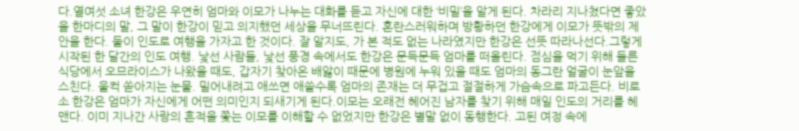다.열여섯 소녀 한강은 우연히 엄마와 이모가 나누는 대화를 듣고 자신에 대한 ‘비밀’을 알게 된다. 차라리 지나쳤다면 좋았을 한마디의 말, 그 말이 한강이 믿고 의지했던 세상을 무너뜨린다. 혼란스러워하며 방황하던 한강에게 이모가 뜻밖의 제안을 한다. 둘이 인도로 여행을 가자고 한 것이다. 잘 알지도, 가 본 적도 없는 나라였지만 한강은 선뜻 따라나선다.그렇게 시작된 한 달간의 인도 여행. 낯선 사람들, 낯선 풍경 속에서도 한강은 문득문득 엄마를 떠올린다. 점심을 먹기 위해 들른 식당에서 오므라이스가 나왔을 때도, 갑자기 찾아온 배앓이 때문에 병원에 누워 있을 때도 엄마의 동그란 얼굴이 눈앞을 스친다. 울컥 쏟아지는 눈물. 밀어내려고 애쓰면 애쓸수록 엄마의 존재는 더 무겁고 절절하게 가슴속으로 파고든다. 비로소 한강은 엄마가 자신에게 어떤 의미인지 되새기게 된다.이모는 오래전 헤어진 남자를 찾기 위해 매일 인도의 거리를 헤맨다. 이미 지나간 사랑의 흔적을 쫓는 이모를 이해할 수 없었지만 한강은 별말 없이 동행한다. 고된 여정 속에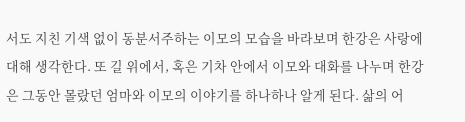서도 지친 기색 없이 동분서주하는 이모의 모습을 바라보며 한강은 사랑에 대해 생각한다. 또 길 위에서, 혹은 기차 안에서 이모와 대화를 나누며 한강은 그동안 몰랐던 엄마와 이모의 이야기를 하나하나 알게 된다. 삶의 어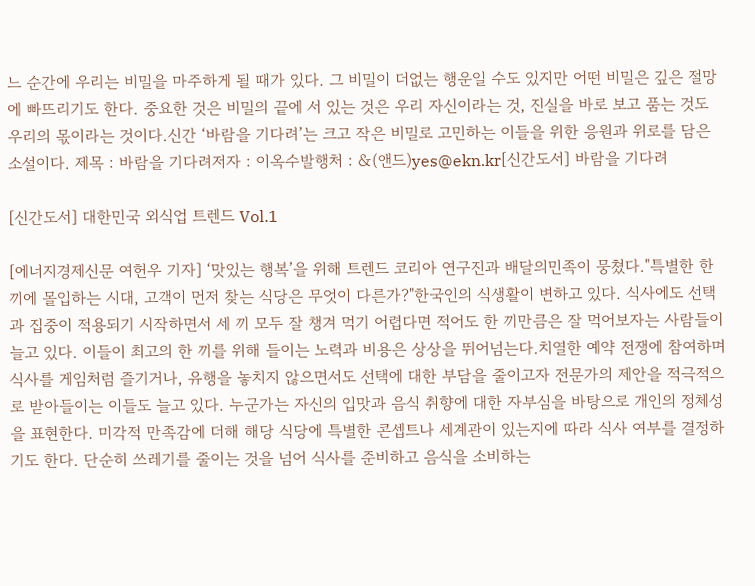느 순간에 우리는 비밀을 마주하게 될 때가 있다. 그 비밀이 더없는 행운일 수도 있지만 어떤 비밀은 깊은 절망에 빠뜨리기도 한다. 중요한 것은 비밀의 끝에 서 있는 것은 우리 자신이라는 것, 진실을 바로 보고 품는 것도 우리의 몫이라는 것이다.신간 ‘바람을 기다려’는 크고 작은 비밀로 고민하는 이들을 위한 응원과 위로를 담은 소설이다. 제목 : 바람을 기다려저자 : 이옥수발행처 : &(앤드)yes@ekn.kr[신간도서] 바람을 기다려

[신간도서] 대한민국 외식업 트렌드 Vol.1

[에너지경제신문 여헌우 기자] ‘맛있는 행복’을 위해 트렌드 코리아 연구진과 배달의민족이 뭉쳤다."특별한 한 끼에 몰입하는 시대, 고객이 먼저 찾는 식당은 무엇이 다른가?"한국인의 식생활이 변하고 있다. 식사에도 선택과 집중이 적용되기 시작하면서 세 끼 모두 잘 챙겨 먹기 어렵다면 적어도 한 끼만큼은 잘 먹어보자는 사람들이 늘고 있다. 이들이 최고의 한 끼를 위해 들이는 노력과 비용은 상상을 뛰어넘는다.치열한 예약 전쟁에 참여하며 식사를 게임처럼 즐기거나, 유행을 놓치지 않으면서도 선택에 대한 부담을 줄이고자 전문가의 제안을 적극적으로 받아들이는 이들도 늘고 있다. 누군가는 자신의 입맛과 음식 취향에 대한 자부심을 바탕으로 개인의 정체성을 표현한다. 미각적 만족감에 더해 해당 식당에 특별한 콘셉트나 세계관이 있는지에 따라 식사 여부를 결정하기도 한다. 단순히 쓰레기를 줄이는 것을 넘어 식사를 준비하고 음식을 소비하는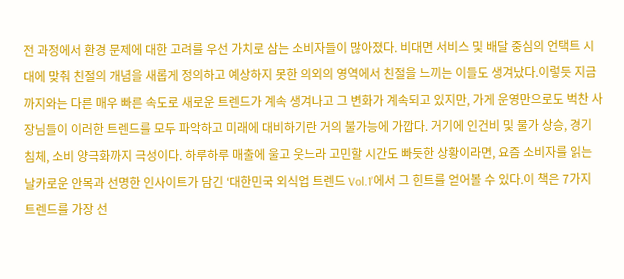전 과정에서 환경 문제에 대한 고려를 우선 가치로 삼는 소비자들이 많아졌다. 비대면 서비스 및 배달 중심의 언택트 시대에 맞춰 친절의 개념을 새롭게 정의하고 예상하지 못한 의외의 영역에서 친절을 느끼는 이들도 생겨났다.이렇듯 지금까지와는 다른 매우 빠른 속도로 새로운 트렌드가 계속 생겨나고 그 변화가 계속되고 있지만, 가게 운영만으로도 벅찬 사장님들이 이러한 트렌드를 모두 파악하고 미래에 대비하기란 거의 불가능에 가깝다. 거기에 인건비 및 물가 상승, 경기 침체, 소비 양극화까지 극성이다. 하루하루 매출에 울고 웃느라 고민할 시간도 빠듯한 상황이라면, 요즘 소비자를 읽는 날카로운 안목과 선명한 인사이트가 담긴 ‘대한민국 외식업 트렌드 Vol.1’에서 그 힌트를 얻어볼 수 있다.이 책은 7가지 트렌드를 가장 선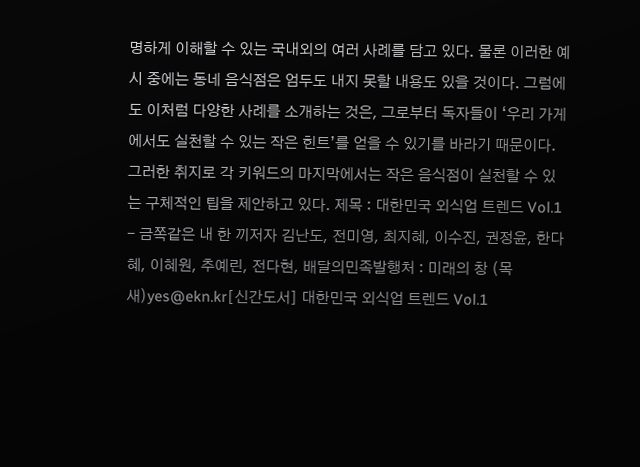명하게 이해할 수 있는 국내외의 여러 사례를 담고 있다. 물론 이러한 예시 중에는 동네 음식점은 엄두도 내지 못할 내용도 있을 것이다. 그럼에도 이처럼 다양한 사례를 소개하는 것은, 그로부터 독자들이 ‘우리 가게에서도 실천할 수 있는 작은 힌트’를 얻을 수 있기를 바라기 때문이다. 그러한 취지로 각 키워드의 마지막에서는 작은 음식점이 실천할 수 있는 구체적인 팁을 제안하고 있다. 제목 : 대한민국 외식업 트렌드 Vol.1 - 금쪽같은 내 한 끼저자 김난도, 전미영, 최지혜, 이수진, 권정윤, 한다혜, 이혜원, 추예린, 전다현, 배달의민족발행처 : 미래의 창 (목새)yes@ekn.kr[신간도서] 대한민국 외식업 트렌드 Vol.1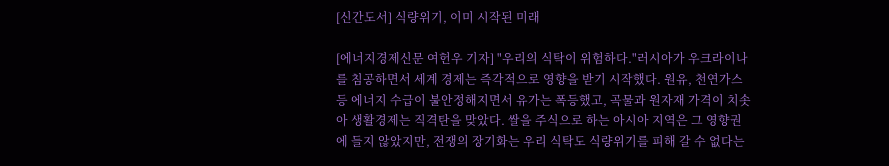[신간도서] 식량위기, 이미 시작된 미래

[에너지경제신문 여헌우 기자] "우리의 식탁이 위험하다."러시아가 우크라이나를 침공하면서 세계 경제는 즉각적으로 영향을 받기 시작했다. 원유, 천연가스 등 에너지 수급이 불안정해지면서 유가는 폭등했고, 곡물과 원자재 가격이 치솟아 생활경제는 직격탄을 맞았다. 쌀을 주식으로 하는 아시아 지역은 그 영향권에 들지 않았지만, 전쟁의 장기화는 우리 식탁도 식량위기를 피해 갈 수 없다는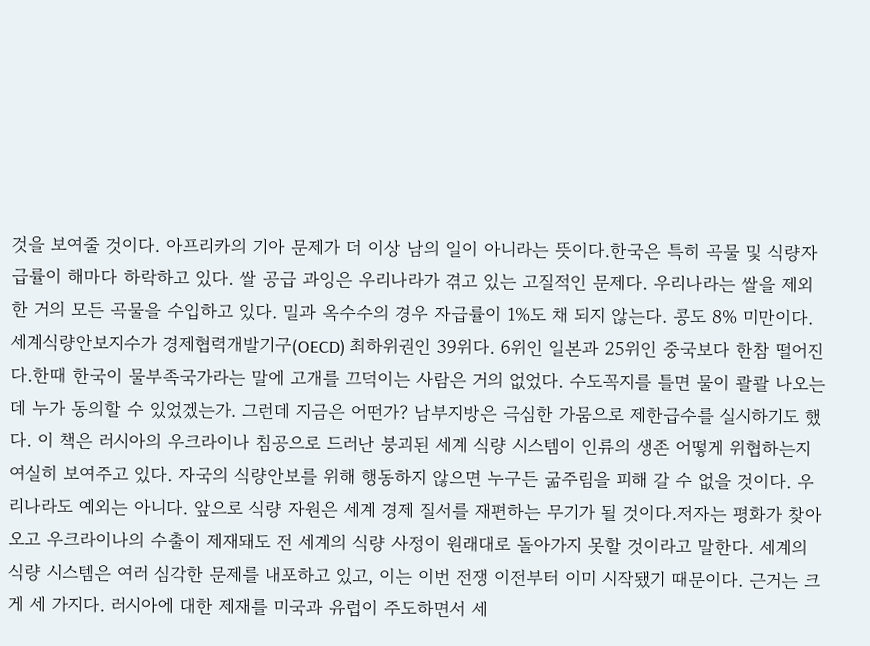것을 보여줄 것이다. 아프리카의 기아 문제가 더 이상 남의 일이 아니라는 뜻이다.한국은 특히 곡물 및 식량자급률이 해마다 하락하고 있다. 쌀 공급 과잉은 우리나라가 겪고 있는 고질적인 문제다. 우리나라는 쌀을 제외한 거의 모든 곡물을 수입하고 있다. 밀과 옥수수의 경우 자급률이 1%도 채 되지 않는다. 콩도 8% 미만이다. 세계식량안보지수가 경제협력개발기구(OECD) 최하위권인 39위다. 6위인 일본과 25위인 중국보다 한참 떨어진다.한때 한국이 물부족국가라는 말에 고개를 끄덕이는 사람은 거의 없었다. 수도꼭지를 틀면 물이 콸콸 나오는데 누가 동의할 수 있었겠는가. 그런데 지금은 어떤가? 남부지방은 극심한 가뭄으로 제한급수를 실시하기도 했다. 이 책은 러시아의 우크라이나 침공으로 드러난 붕괴된 세계 식량 시스템이 인류의 생존 어떻게 위협하는지 여실히 보여주고 있다. 자국의 식량안보를 위해 행동하지 않으면 누구든 굶주림을 피해 갈 수 없을 것이다. 우리나라도 예외는 아니다. 앞으로 식량 자원은 세계 경제 질서를 재편하는 무기가 될 것이다.저자는 평화가 찾아오고 우크라이나의 수출이 제재돼도 전 세계의 식량 사정이 원래대로 돌아가지 못할 것이라고 말한다. 세계의 식량 시스템은 여러 심각한 문제를 내포하고 있고, 이는 이번 전쟁 이전부터 이미 시작됐기 때문이다. 근거는 크게 세 가지다. 러시아에 대한 제재를 미국과 유럽이 주도하면서 세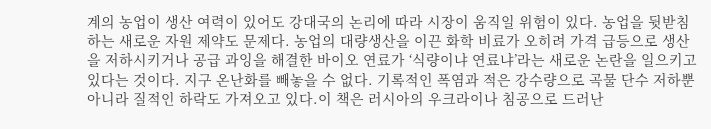계의 농업이 생산 여력이 있어도 강대국의 논리에 따라 시장이 움직일 위험이 있다. 농업을 뒷받침하는 새로운 자원 제약도 문제다. 농업의 대량생산을 이끈 화학 비료가 오히려 가격 급등으로 생산을 저하시키거나 공급 과잉을 해결한 바이오 연료가 ‘식량이냐 연료냐’라는 새로운 논란을 일으키고 있다는 것이다. 지구 온난화를 빼놓을 수 없다. 기록적인 폭염과 적은 강수량으로 곡물 단수 저하뿐 아니라 질적인 하락도 가져오고 있다.이 책은 러시아의 우크라이나 침공으로 드러난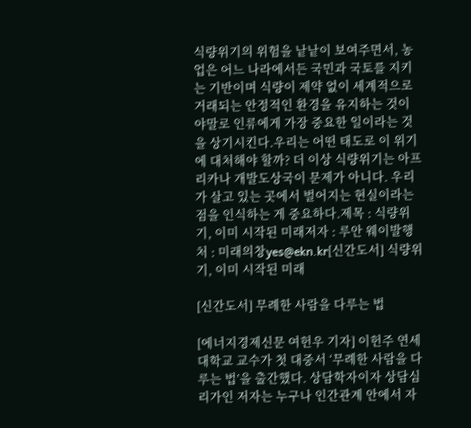식량위기의 위험을 낱낱이 보여주면서, 농업은 어느 나라에서든 국민과 국토를 지키는 기반이며 식량이 제약 없이 세계적으로 거래되는 안정적인 환경을 유지하는 것이야말로 인류에게 가장 중요한 일이라는 것을 상기시킨다.우리는 어떤 태도로 이 위기에 대처해야 할까? 더 이상 식량위기는 아프리카나 개발도상국이 문제가 아니다. 우리가 살고 있는 곳에서 벌어지는 현실이라는 점을 인식하는 게 중요하다.제목 : 식량위기, 이미 시작된 미래저자 : 루안 웨이발행처 : 미래의창yes@ekn.kr[신간도서] 식량위기, 이미 시작된 미래

[신간도서] 무례한 사람을 다루는 법

[에너지경제신문 여헌우 기자] 이헌주 연세대학교 교수가 첫 대중서 ‘무례한 사람을 다루는 법’을 출간했다. 상담학자이자 상담심리가인 저자는 누구나 인간관계 안에서 자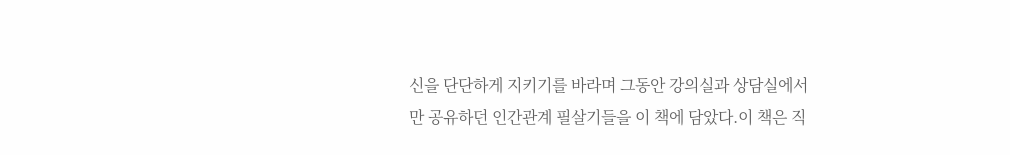신을 단단하게 지키기를 바라며 그동안 강의실과 상담실에서만 공유하던 인간관계 필살기들을 이 책에 담았다.이 책은 직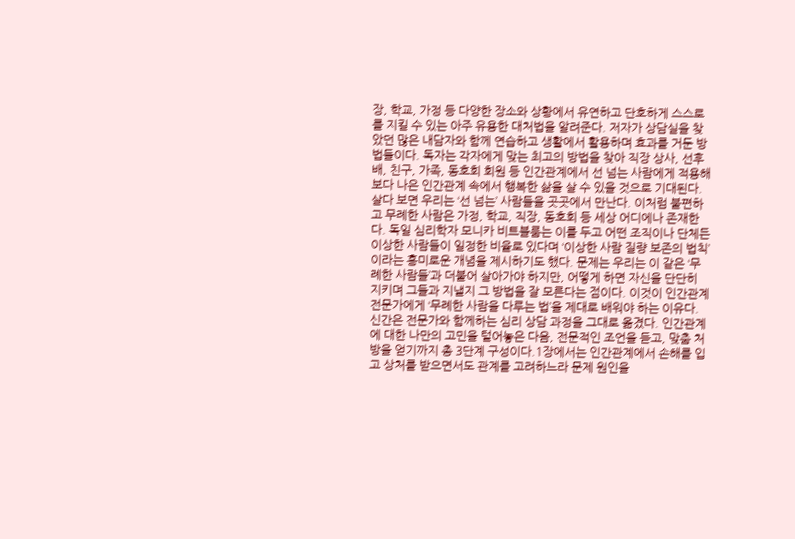장, 학교, 가정 등 다양한 장소와 상황에서 유연하고 단호하게 스스로를 지킬 수 있는 아주 유용한 대처법을 알려준다. 저자가 상담실을 찾았던 많은 내담자와 함께 연습하고 생활에서 활용하며 효과를 거둔 방법들이다. 독자는 각자에게 맞는 최고의 방법을 찾아 직장 상사, 선후배, 친구, 가족, 동호회 회원 등 인간관계에서 선 넘는 사람에게 적용해 보다 나은 인간관계 속에서 행복한 삶을 살 수 있을 것으로 기대된다.살다 보면 우리는 ‘선 넘는’ 사람들을 곳곳에서 만난다. 이처럼 불편하고 무례한 사람은 가정, 학교, 직장, 동호회 등 세상 어디에나 존재한다. 독일 심리학자 모니카 비트블룸는 이를 두고 어떤 조직이나 단체든 이상한 사람들이 일정한 비율로 있다며 ‘이상한 사람 질량 보존의 법칙’이라는 흥미로운 개념을 제시하기도 했다. 문제는 우리는 이 같은 ‘무례한 사람들’과 더불어 살아가야 하지만, 어떻게 하면 자신을 단단히 지키며 그들과 지낼지 그 방법을 잘 모른다는 점이다. 이것이 인간관계 전문가에게 ‘무례한 사람을 다루는 법’을 제대로 배워야 하는 이유다.신간은 전문가와 함께하는 심리 상담 과정을 그대로 옮겼다. 인간관계에 대한 나만의 고민을 털어놓은 다음, 전문적인 조언을 듣고, 맞춤 처방을 얻기까지 총 3단계 구성이다.1장에서는 인간관계에서 손해를 입고 상처를 받으면서도 관계를 고려하느라 문제 원인을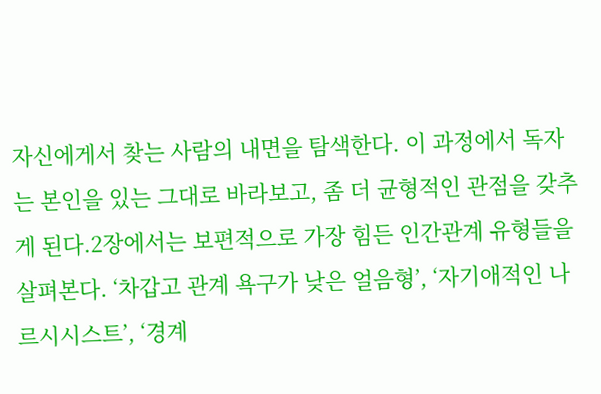자신에게서 찾는 사람의 내면을 탐색한다. 이 과정에서 독자는 본인을 있는 그대로 바라보고, 좀 더 균형적인 관점을 갖추게 된다.2장에서는 보편적으로 가장 힘든 인간관계 유형들을 살펴본다. ‘차갑고 관계 욕구가 낮은 얼음형’, ‘자기애적인 나르시시스트’, ‘경계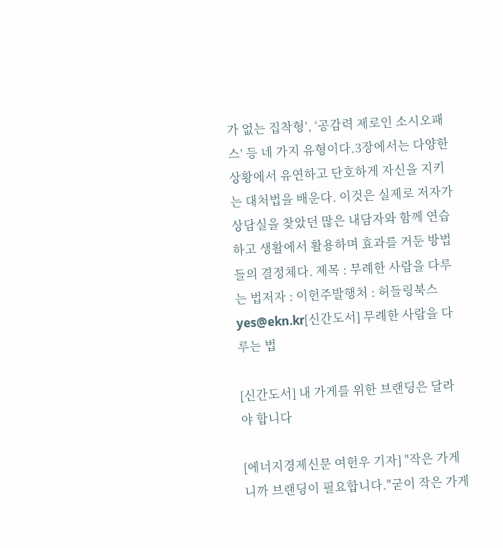가 없는 집착형’, ‘공감력 제로인 소시오패스’ 등 네 가지 유형이다.3장에서는 다양한 상황에서 유연하고 단호하게 자신을 지키는 대처법을 배운다. 이것은 실제로 저자가 상담실을 찾았던 많은 내담자와 함께 연습하고 생활에서 활용하며 효과를 거둔 방법들의 결정체다. 제목 : 무례한 사람을 다루는 법저자 : 이헌주발행처 : 허들링북스yes@ekn.kr[신간도서] 무례한 사람을 다루는 법

[신간도서] 내 가게를 위한 브랜딩은 달라야 합니다

[에너지경제신문 여헌우 기자] "작은 가게니까 브랜딩이 필요합니다."굳이 작은 가게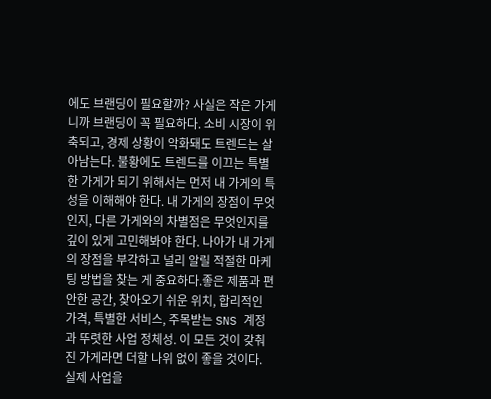에도 브랜딩이 필요할까? 사실은 작은 가게니까 브랜딩이 꼭 필요하다. 소비 시장이 위축되고, 경제 상황이 악화돼도 트렌드는 살아남는다. 불황에도 트렌드를 이끄는 특별한 가게가 되기 위해서는 먼저 내 가게의 특성을 이해해야 한다. 내 가게의 장점이 무엇인지, 다른 가게와의 차별점은 무엇인지를 깊이 있게 고민해봐야 한다. 나아가 내 가게의 장점을 부각하고 널리 알릴 적절한 마케팅 방법을 찾는 게 중요하다.좋은 제품과 편안한 공간, 찾아오기 쉬운 위치, 합리적인 가격, 특별한 서비스, 주목받는 SNS 계정과 뚜렷한 사업 정체성. 이 모든 것이 갖춰진 가게라면 더할 나위 없이 좋을 것이다. 실제 사업을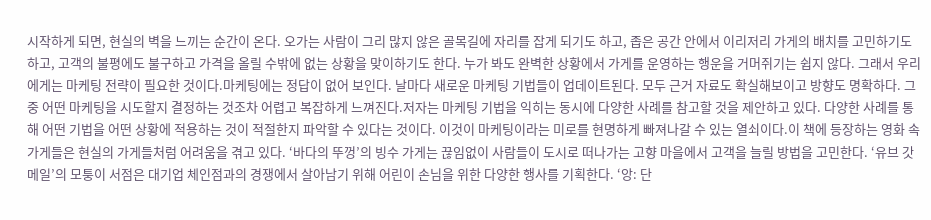시작하게 되면, 현실의 벽을 느끼는 순간이 온다. 오가는 사람이 그리 많지 않은 골목길에 자리를 잡게 되기도 하고, 좁은 공간 안에서 이리저리 가게의 배치를 고민하기도 하고, 고객의 불평에도 불구하고 가격을 올릴 수밖에 없는 상황을 맞이하기도 한다. 누가 봐도 완벽한 상황에서 가게를 운영하는 행운을 거머쥐기는 쉽지 않다. 그래서 우리에게는 마케팅 전략이 필요한 것이다.마케팅에는 정답이 없어 보인다. 날마다 새로운 마케팅 기법들이 업데이트된다. 모두 근거 자료도 확실해보이고 방향도 명확하다. 그중 어떤 마케팅을 시도할지 결정하는 것조차 어렵고 복잡하게 느껴진다.저자는 마케팅 기법을 익히는 동시에 다양한 사례를 참고할 것을 제안하고 있다. 다양한 사례를 통해 어떤 기법을 어떤 상황에 적용하는 것이 적절한지 파악할 수 있다는 것이다. 이것이 마케팅이라는 미로를 현명하게 빠져나갈 수 있는 열쇠이다.이 책에 등장하는 영화 속 가게들은 현실의 가게들처럼 어려움을 겪고 있다. ‘바다의 뚜껑’의 빙수 가게는 끊임없이 사람들이 도시로 떠나가는 고향 마을에서 고객을 늘릴 방법을 고민한다. ‘유브 갓 메일’의 모퉁이 서점은 대기업 체인점과의 경쟁에서 살아남기 위해 어린이 손님을 위한 다양한 행사를 기획한다. ‘앙: 단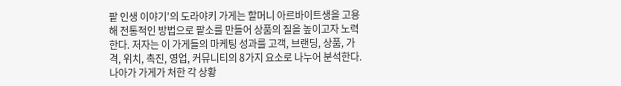팥 인생 이야기’의 도라야키 가게는 할머니 아르바이트생을 고용해 전통적인 방법으로 팥소를 만들어 상품의 질을 높이고자 노력한다. 저자는 이 가게들의 마케팅 성과를 고객, 브랜딩, 상품, 가격, 위치, 촉진, 영업, 커뮤니티의 8가지 요소로 나누어 분석한다. 나아가 가게가 처한 각 상황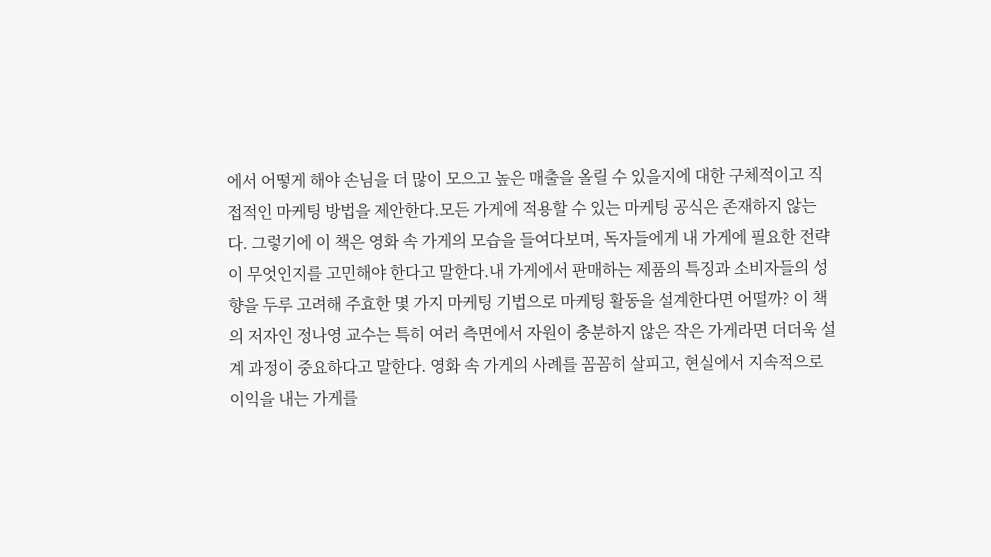에서 어떻게 해야 손님을 더 많이 모으고 높은 매출을 올릴 수 있을지에 대한 구체적이고 직접적인 마케팅 방법을 제안한다.모든 가게에 적용할 수 있는 마케팅 공식은 존재하지 않는다. 그렇기에 이 책은 영화 속 가게의 모습을 들여다보며, 독자들에게 내 가게에 필요한 전략이 무엇인지를 고민해야 한다고 말한다.내 가게에서 판매하는 제품의 특징과 소비자들의 성향을 두루 고려해 주효한 몇 가지 마케팅 기법으로 마케팅 활동을 설계한다면 어떨까? 이 책의 저자인 정나영 교수는 특히 여러 측면에서 자원이 충분하지 않은 작은 가게라면 더더욱 설계 과정이 중요하다고 말한다. 영화 속 가게의 사례를 꼼꼼히 살피고, 현실에서 지속적으로 이익을 내는 가게를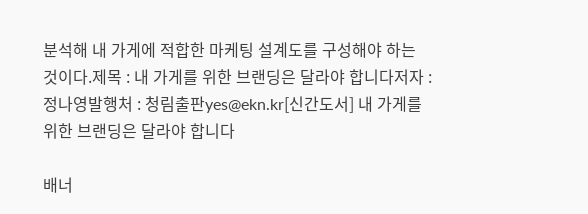분석해 내 가게에 적합한 마케팅 설계도를 구성해야 하는 것이다.제목 : 내 가게를 위한 브랜딩은 달라야 합니다저자 : 정나영발행처 : 청림출판yes@ekn.kr[신간도서] 내 가게를 위한 브랜딩은 달라야 합니다

배너